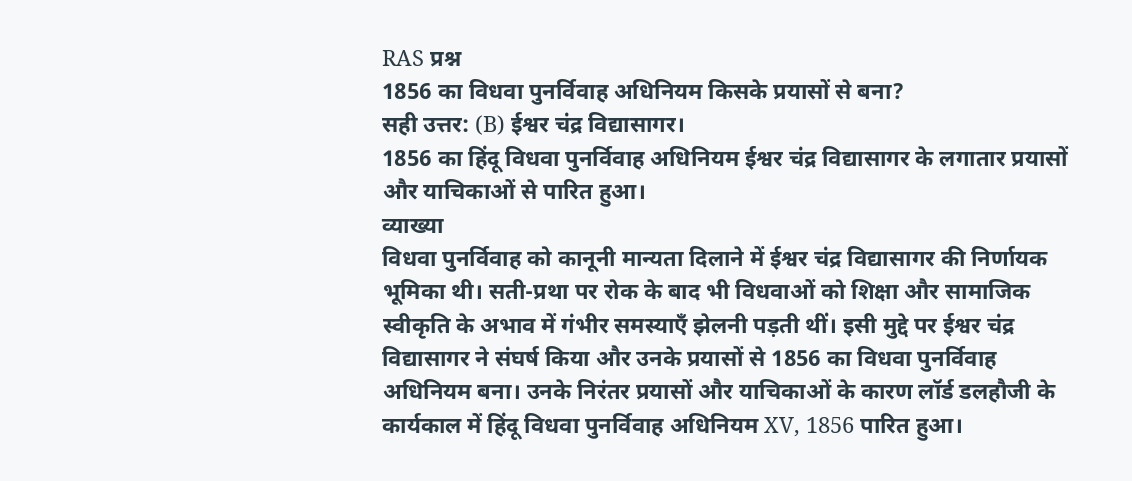RAS प्रश्न
1856 का विधवा पुनर्विवाह अधिनियम किसके प्रयासों से बना?
सही उत्तर: (B) ईश्वर चंद्र विद्यासागर।
1856 का हिंदू विधवा पुनर्विवाह अधिनियम ईश्वर चंद्र विद्यासागर के लगातार प्रयासों और याचिकाओं से पारित हुआ।
व्याख्या
विधवा पुनर्विवाह को कानूनी मान्यता दिलाने में ईश्वर चंद्र विद्यासागर की निर्णायक भूमिका थी। सती-प्रथा पर रोक के बाद भी विधवाओं को शिक्षा और सामाजिक स्वीकृति के अभाव में गंभीर समस्याएँ झेलनी पड़ती थीं। इसी मुद्दे पर ईश्वर चंद्र विद्यासागर ने संघर्ष किया और उनके प्रयासों से 1856 का विधवा पुनर्विवाह अधिनियम बना। उनके निरंतर प्रयासों और याचिकाओं के कारण लॉर्ड डलहौजी के कार्यकाल में हिंदू विधवा पुनर्विवाह अधिनियम XV, 1856 पारित हुआ।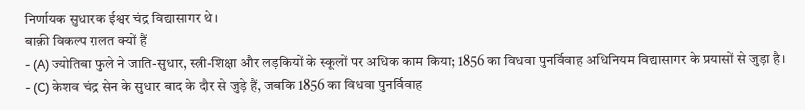निर्णायक सुधारक ईश्वर चंद्र विद्यासागर थे।
बाक़ी विकल्प ग़लत क्यों हैं
- (A) ज्योतिबा फुले ने जाति-सुधार, स्त्री-शिक्षा और लड़कियों के स्कूलों पर अधिक काम किया; 1856 का विधवा पुनर्विवाह अधिनियम विद्यासागर के प्रयासों से जुड़ा है।
- (C) केशव चंद्र सेन के सुधार बाद के दौर से जुड़े हैं, जबकि 1856 का विधवा पुनर्विवाह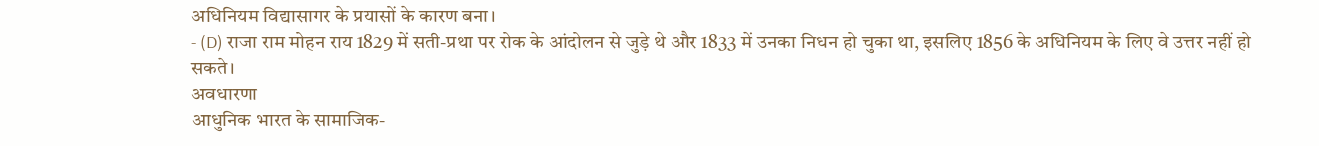अधिनियम विद्यासागर के प्रयासों के कारण बना।
- (D) राजा राम मोहन राय 1829 में सती-प्रथा पर रोक के आंदोलन से जुड़े थे और 1833 में उनका निधन हो चुका था, इसलिए 1856 के अधिनियम के लिए वे उत्तर नहीं हो सकते।
अवधारणा
आधुनिक भारत के सामाजिक-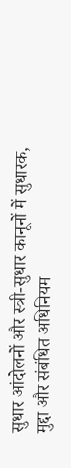सुधार आंदोलनों और स्त्री-सुधार कानूनों में सुधारक, मुद्दा और संबंधित अधिनियम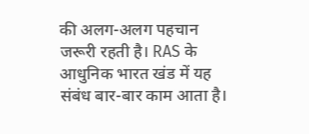की अलग-अलग पहचान जरूरी रहती है। RAS के आधुनिक भारत खंड में यह संबंध बार-बार काम आता है।